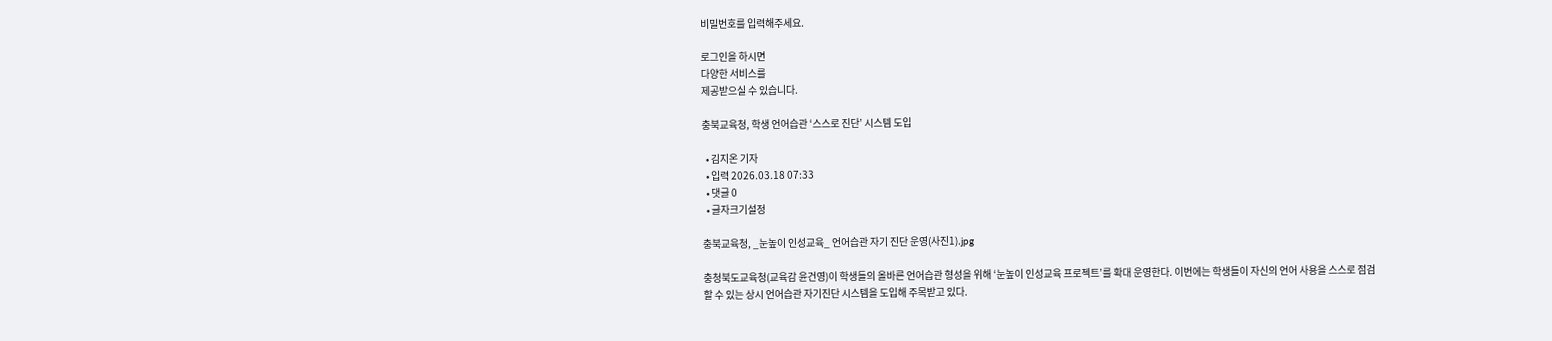비밀번호를 입력해주세요.

로그인을 하시면
다양한 서비스를
제공받으실 수 있습니다.

충북교육청, 학생 언어습관 ‘스스로 진단’ 시스템 도입

  • 김지온 기자
  • 입력 2026.03.18 07:33
  • 댓글 0
  • 글자크기설정

충북교육청, _눈높이 인성교육_ 언어습관 자기 진단 운영(사진1).jpg

충청북도교육청(교육감 윤건영)이 학생들의 올바른 언어습관 형성을 위해 ‘눈높이 인성교육 프로젝트’를 확대 운영한다. 이번에는 학생들이 자신의 언어 사용을 스스로 점검할 수 있는 상시 언어습관 자기진단 시스템을 도입해 주목받고 있다.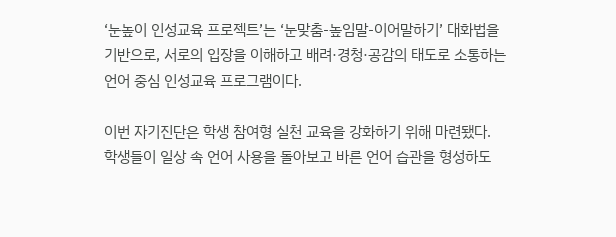‘눈높이 인성교육 프로젝트’는 ‘눈맞춤-높임말-이어말하기’ 대화법을 기반으로, 서로의 입장을 이해하고 배려·경청·공감의 태도로 소통하는 언어 중심 인성교육 프로그램이다.

이번 자기진단은 학생 참여형 실천 교육을 강화하기 위해 마련됐다. 학생들이 일상 속 언어 사용을 돌아보고 바른 언어 습관을 형성하도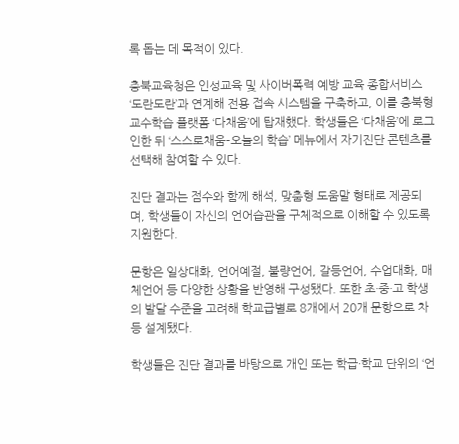록 돕는 데 목적이 있다.

충북교육청은 인성교육 및 사이버폭력 예방 교육 종합서비스 ‘도란도란’과 연계해 전용 접속 시스템을 구축하고, 이를 충북형 교수학습 플랫폼 ‘다채움’에 탑재했다. 학생들은 ‘다채움’에 로그인한 뒤 ‘스스로채움–오늘의 학습’ 메뉴에서 자기진단 콘텐츠를 선택해 참여할 수 있다.

진단 결과는 점수와 함께 해석, 맞춤형 도움말 형태로 제공되며, 학생들이 자신의 언어습관을 구체적으로 이해할 수 있도록 지원한다.

문항은 일상대화, 언어예절, 불량언어, 갈등언어, 수업대화, 매체언어 등 다양한 상황을 반영해 구성됐다. 또한 초·중·고 학생의 발달 수준을 고려해 학교급별로 8개에서 20개 문항으로 차등 설계됐다.

학생들은 진단 결과를 바탕으로 개인 또는 학급·학교 단위의 ‘언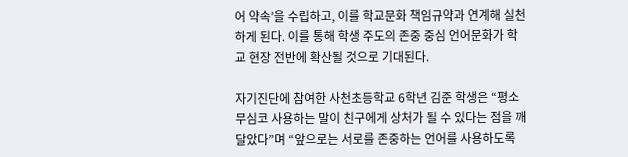어 약속’을 수립하고, 이를 학교문화 책임규약과 연계해 실천하게 된다. 이를 통해 학생 주도의 존중 중심 언어문화가 학교 현장 전반에 확산될 것으로 기대된다.

자기진단에 참여한 사천초등학교 6학년 김준 학생은 “평소 무심코 사용하는 말이 친구에게 상처가 될 수 있다는 점을 깨달았다”며 “앞으로는 서로를 존중하는 언어를 사용하도록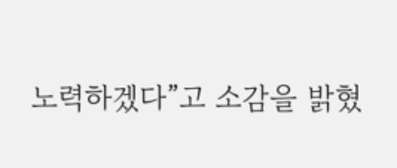노력하겠다”고 소감을 밝혔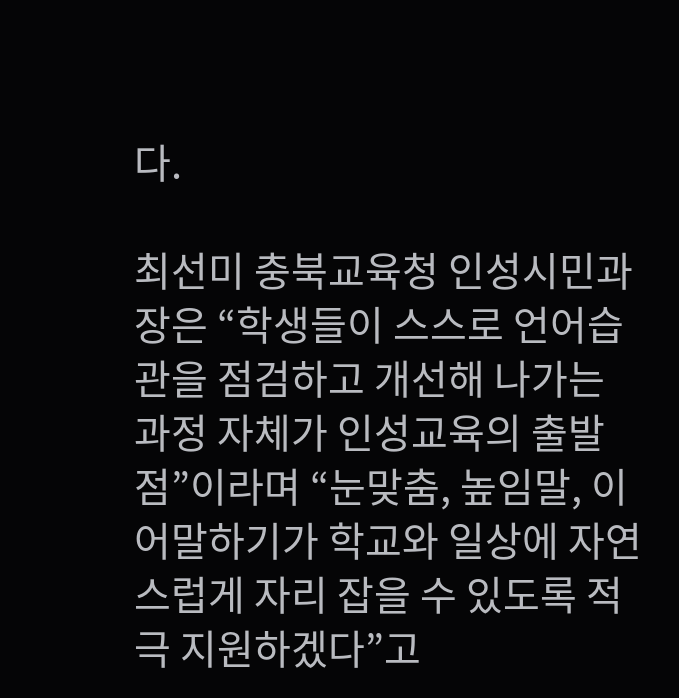다.

최선미 충북교육청 인성시민과장은 “학생들이 스스로 언어습관을 점검하고 개선해 나가는 과정 자체가 인성교육의 출발점”이라며 “눈맞춤, 높임말, 이어말하기가 학교와 일상에 자연스럽게 자리 잡을 수 있도록 적극 지원하겠다”고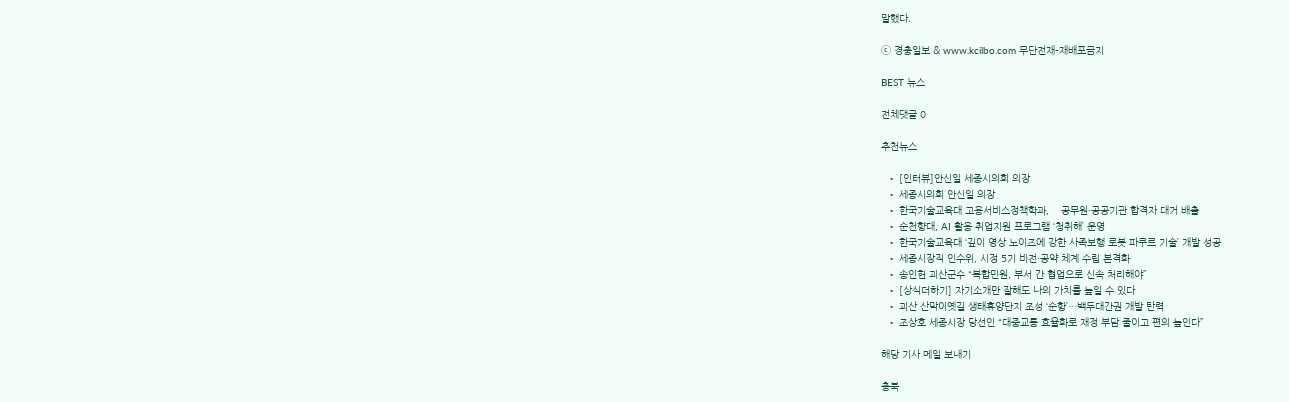말했다.

ⓒ 경충일보 & www.kcilbo.com 무단전재-재배포금지

BEST 뉴스

전체댓글 0

추천뉴스

  • [인터뷰]안신일 세종시의회 의장
  • 세종시의회 안신일 의장
  • 한국기술교육대 고용서비스정책학과,    공무원·공공기관 합격자 대거 배출
  • 순천향대, AI 활용 취업지원 프로그램 ‘청취해’ 운영
  • 한국기술교육대 ‘깊이 영상 노이즈에 강한 사족보행 로봇 파쿠르 기술’ 개발 성공
  • 세종시장직 인수위, 시정 5기 비전·공약 체계 수립 본격화
  • 송인헌 괴산군수 “복합민원, 부서 간 협업으로 신속 처리해야”
  • [상식더하기] 자기소개만 잘해도 나의 가치를 높일 수 있다
  • 괴산 산막이옛길 생태휴양단지 조성 ‘순항’…백두대간권 개발 탄력
  • 조상호 세종시장 당선인 “대중교통 효율화로 재정 부담 줄이고 편의 높인다”

해당 기사 메일 보내기

충북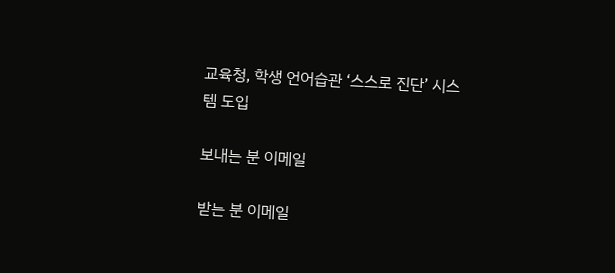교육청, 학생 언어습관 ‘스스로 진단’ 시스템 도입

보내는 분 이메일

받는 분 이메일